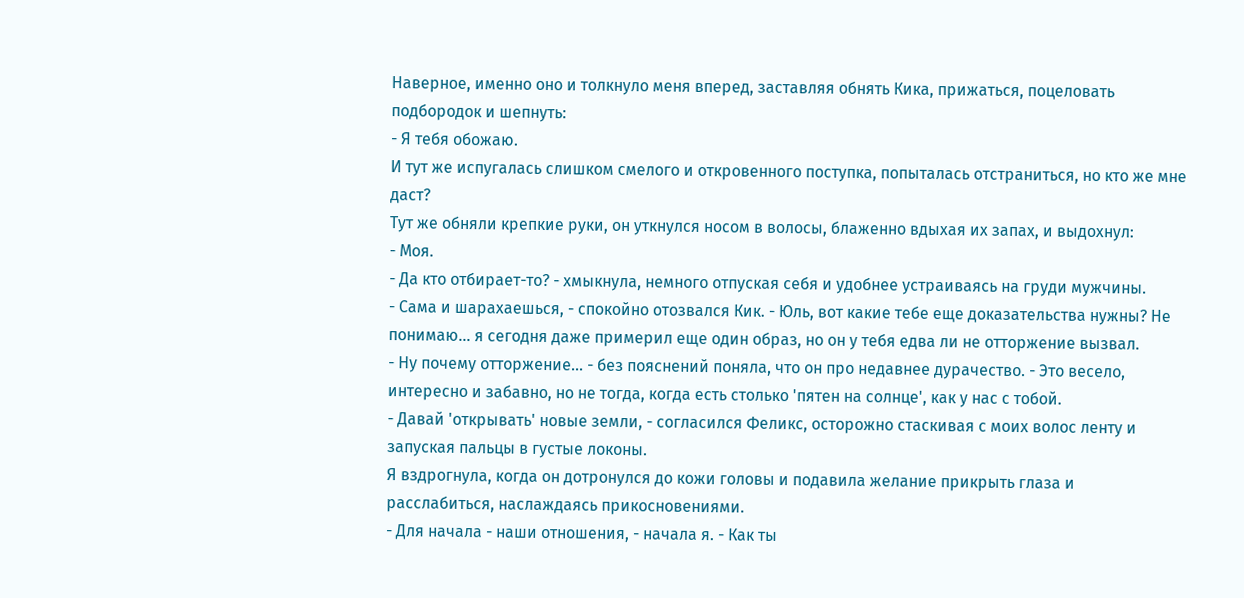Наверное, именно оно и толкнуло меня вперед, заставляя обнять Кика, прижаться, поцеловать подбородок и шепнуть:
- Я тебя обожаю.
И тут же испугалась слишком смелого и откровенного поступка, попыталась отстраниться, но кто же мне даст?
Тут же обняли крепкие руки, он уткнулся носом в волосы, блаженно вдыхая их запах, и выдохнул:
- Моя.
- Да кто отбирает-то? - хмыкнула, немного отпуская себя и удобнее устраиваясь на груди мужчины.
- Сама и шарахаешься, - спокойно отозвался Кик. - Юль, вот какие тебе еще доказательства нужны? Не понимаю... я сегодня даже примерил еще один образ, но он у тебя едва ли не отторжение вызвал.
- Ну почему отторжение... - без пояснений поняла, что он про недавнее дурачество. - Это весело, интересно и забавно, но не тогда, когда есть столько 'пятен на солнце', как у нас с тобой.
- Давай 'открывать' новые земли, - согласился Феликс, осторожно стаскивая с моих волос ленту и запуская пальцы в густые локоны.
Я вздрогнула, когда он дотронулся до кожи головы и подавила желание прикрыть глаза и расслабиться, наслаждаясь прикосновениями.
- Для начала - наши отношения, - начала я. - Как ты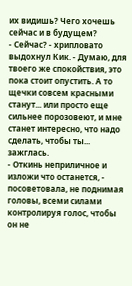их видишь? Чего хочешь сейчас и в будущем?
- Сейчас? - хрипловато выдохнул Кик. - Думаю, для твоего же спокойствия, это пока стоит опустить. А то щечки совсем красными станут... или просто еще сильнее порозовеют, и мне станет интересно, что надо сделать, чтобы ты... зажглась.
- Откинь неприличное и изложи что останется, - посоветовала, не поднимая головы, всеми силами контролируя голос, чтобы он не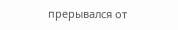прерывался от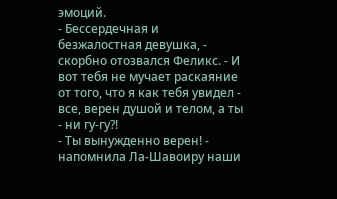эмоций.
- Бессердечная и безжалостная девушка, - скорбно отозвался Феликс. - И вот тебя не мучает раскаяние от того, что я как тебя увидел - все, верен душой и телом, а ты - ни гу-гу?!
- Ты вынужденно верен! - напомнила Ла-Шавоиру наши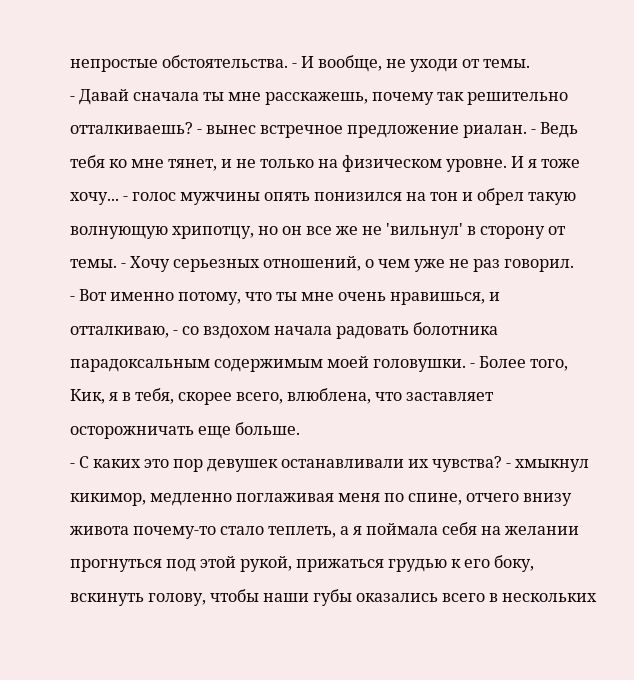непростые обстоятельства. - И вообще, не уходи от темы.
- Давай сначала ты мне расскажешь, почему так решительно отталкиваешь? - вынес встречное предложение риалан. - Ведь тебя ко мне тянет, и не только на физическом уровне. И я тоже хочу... - голос мужчины опять понизился на тон и обрел такую волнующую хрипотцу, но он все же не 'вильнул' в сторону от темы. - Хочу серьезных отношений, о чем уже не раз говорил.
- Вот именно потому, что ты мне очень нравишься, и отталкиваю, - со вздохом начала радовать болотника парадоксальным содержимым моей головушки. - Более того, Кик, я в тебя, скорее всего, влюблена, что заставляет осторожничать еще больше.
- С каких это пор девушек останавливали их чувства? - хмыкнул кикимор, медленно поглаживая меня по спине, отчего внизу живота почему-то стало теплеть, а я поймала себя на желании прогнуться под этой рукой, прижаться грудью к его боку, вскинуть голову, чтобы наши губы оказались всего в нескольких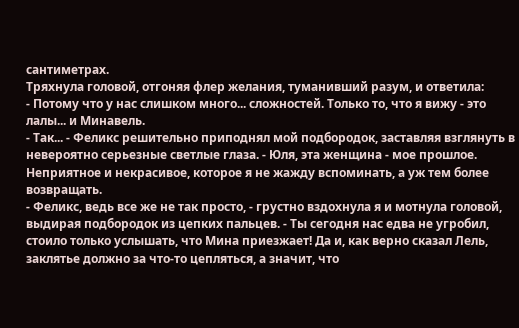сантиметрах.
Тряхнула головой, отгоняя флер желания, туманивший разум, и ответила:
- Потому что у нас слишком много... сложностей. Только то, что я вижу - это лалы... и Минавель.
- Так... - Феликс решительно приподнял мой подбородок, заставляя взглянуть в невероятно серьезные светлые глаза. - Юля, эта женщина - мое прошлое. Неприятное и некрасивое, которое я не жажду вспоминать, а уж тем более возвращать.
- Феликс, ведь все же не так просто, - грустно вздохнула я и мотнула головой, выдирая подбородок из цепких пальцев. - Ты сегодня нас едва не угробил, стоило только услышать, что Мина приезжает! Да и, как верно сказал Лель, заклятье должно за что-то цепляться, а значит, что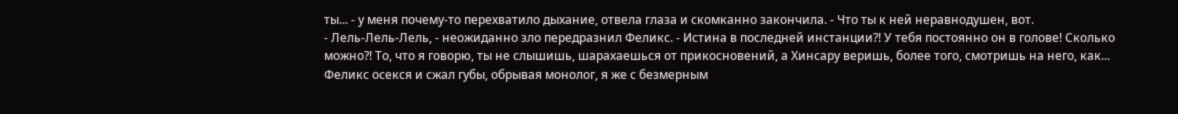ты... - у меня почему-то перехватило дыхание, отвела глаза и скомканно закончила. - Что ты к ней неравнодушен, вот.
- Лель-Лель-Лель, - неожиданно зло передразнил Феликс. - Истина в последней инстанции?! У тебя постоянно он в голове! Сколько можно?! То, что я говорю, ты не слышишь, шарахаешься от прикосновений, а Хинсару веришь, более того, смотришь на него, как...
Феликс осекся и сжал губы, обрывая монолог, я же с безмерным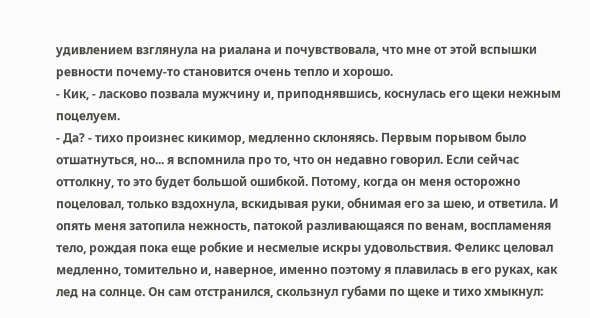удивлением взглянула на риалана и почувствовала, что мне от этой вспышки ревности почему-то становится очень тепло и хорошо.
- Кик, - ласково позвала мужчину и, приподнявшись, коснулась его щеки нежным поцелуем.
- Да? - тихо произнес кикимор, медленно склоняясь. Первым порывом было отшатнуться, но... я вспомнила про то, что он недавно говорил. Если сейчас оттолкну, то это будет большой ошибкой. Потому, когда он меня осторожно поцеловал, только вздохнула, вскидывая руки, обнимая его за шею, и ответила. И опять меня затопила нежность, патокой разливающаяся по венам, воспламеняя тело, рождая пока еще робкие и несмелые искры удовольствия. Феликс целовал медленно, томительно и, наверное, именно поэтому я плавилась в его руках, как лед на солнце. Он сам отстранился, скользнул губами по щеке и тихо хмыкнул: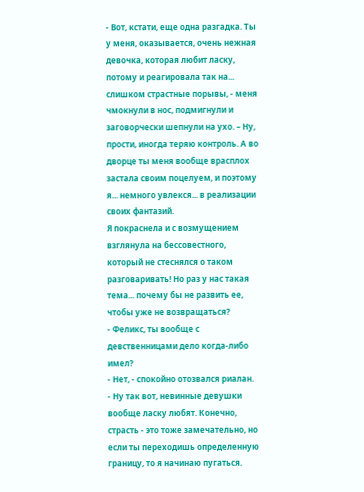- Вот, кстати, еще одна разгадка. Ты у меня, оказывается, очень нежная девочка, которая любит ласку, потому и реагировала так на... слишком страстные порывы, - меня чмокнули в нос, подмигнули и заговорчески шепнули на ухо. – Ну, прости, иногда теряю контроль. А во дворце ты меня вообще врасплох застала своим поцелуем, и поэтому я... немного увлекся... в реализации своих фантазий.
Я покраснела и с возмущением взглянула на бессовестного, который не стеснялся о таком разговаривать! Но раз у нас такая тема... почему бы не развить ее, чтобы уже не возвращаться?
- Феликс, ты вообще с девственницами дело когда-либо имел?
- Нет, - спокойно отозвался риалан.
- Ну так вот, невинные девушки вообще ласку любят. Конечно, страсть - это тоже замечательно, но если ты переходишь определенную границу, то я начинаю пугаться.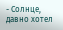- Солнце, давно хотел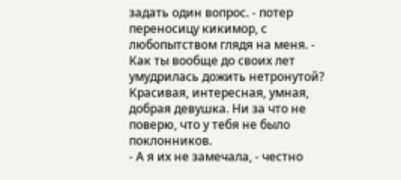задать один вопрос. - потер переносицу кикимор, с любопытством глядя на меня. - Как ты вообще до своих лет умудрилась дожить нетронутой? Красивая, интересная, умная, добрая девушка. Ни за что не поверю, что у тебя не было поклонников.
- А я их не замечала, - честно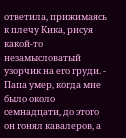ответила, прижимаясь к плечу Кика, рисуя какой-то незамысловатый узорчик на его груди. - Папа умер, когда мне было около семнадцати, до этого он гонял кавалеров, а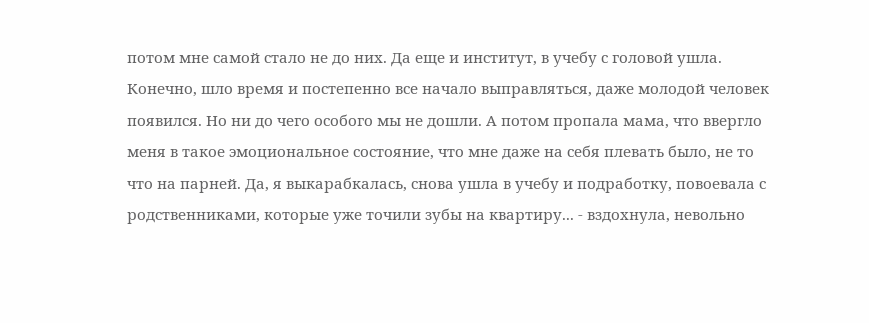потом мне самой стало не до них. Да еще и институт, в учебу с головой ушла. Конечно, шло время и постепенно все начало выправляться, даже молодой человек появился. Но ни до чего особого мы не дошли. А потом пропала мама, что ввергло меня в такое эмоциональное состояние, что мне даже на себя плевать было, не то что на парней. Да, я выкарабкалась, снова ушла в учебу и подработку, повоевала с родственниками, которые уже точили зубы на квартиру... - вздохнула, невольно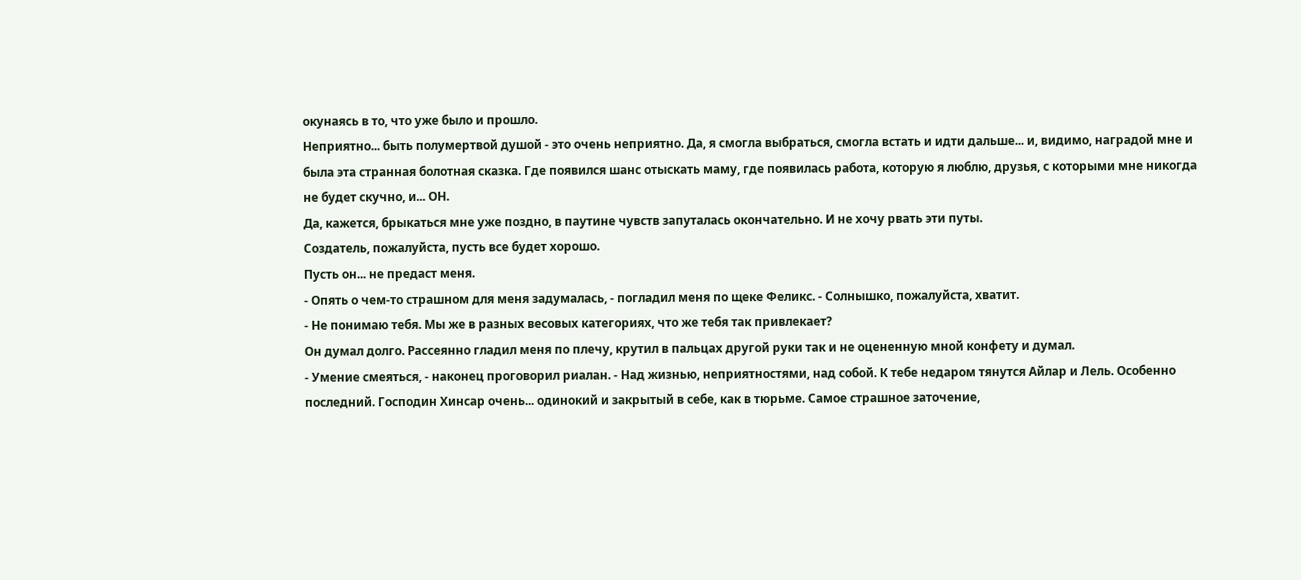окунаясь в то, что уже было и прошло.
Неприятно... быть полумертвой душой - это очень неприятно. Да, я смогла выбраться, смогла встать и идти дальше... и, видимо, наградой мне и была эта странная болотная сказка. Где появился шанс отыскать маму, где появилась работа, которую я люблю, друзья, с которыми мне никогда не будет скучно, и... ОН.
Да, кажется, брыкаться мне уже поздно, в паутине чувств запуталась окончательно. И не хочу рвать эти путы.
Создатель, пожалуйста, пусть все будет хорошо.
Пусть он... не предаст меня.
- Опять о чем-то страшном для меня задумалась, - погладил меня по щеке Феликс. - Солнышко, пожалуйста, хватит.
- Не понимаю тебя. Мы же в разных весовых категориях, что же тебя так привлекает?
Он думал долго. Рассеянно гладил меня по плечу, крутил в пальцах другой руки так и не оцененную мной конфету и думал.
- Умение смеяться, - наконец проговорил риалан. - Над жизнью, неприятностями, над собой. К тебе недаром тянутся Айлар и Лель. Особенно последний. Господин Хинсар очень... одинокий и закрытый в себе, как в тюрьме. Самое страшное заточение,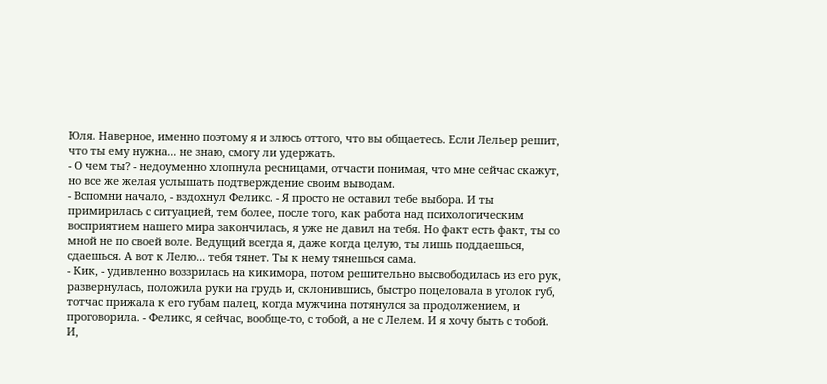Юля. Наверное, именно поэтому я и злюсь оттого, что вы общаетесь. Если Лельер решит, что ты ему нужна... не знаю, смогу ли удержать.
- О чем ты? - недоуменно хлопнула ресницами, отчасти понимая, что мне сейчас скажут, но все же желая услышать подтверждение своим выводам.
- Вспомни начало, - вздохнул Феликс. - Я просто не оставил тебе выбора. И ты примирилась с ситуацией, тем более, после того, как работа над психологическим восприятием нашего мира закончилась, я уже не давил на тебя. Но факт есть факт, ты со мной не по своей воле. Ведущий всегда я, даже когда целую, ты лишь поддаешься, сдаешься. А вот к Лелю... тебя тянет. Ты к нему тянешься сама.
- Кик, - удивленно воззрилась на кикимора, потом решительно высвободилась из его рук, развернулась, положила руки на грудь и, склонившись, быстро поцеловала в уголок губ, тотчас прижала к его губам палец, когда мужчина потянулся за продолжением, и проговорила. - Феликс, я сейчас, вообще-то, с тобой, а не с Лелем. И я хочу быть с тобой. И,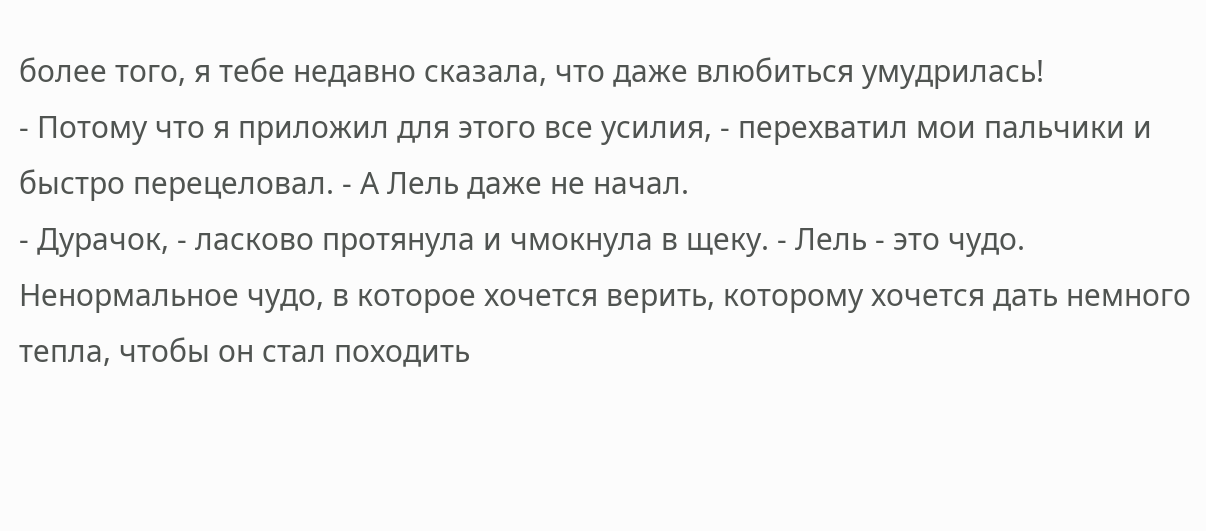более того, я тебе недавно сказала, что даже влюбиться умудрилась!
- Потому что я приложил для этого все усилия, - перехватил мои пальчики и быстро перецеловал. - А Лель даже не начал.
- Дурачок, - ласково протянула и чмокнула в щеку. - Лель - это чудо. Ненормальное чудо, в которое хочется верить, которому хочется дать немного тепла, чтобы он стал походить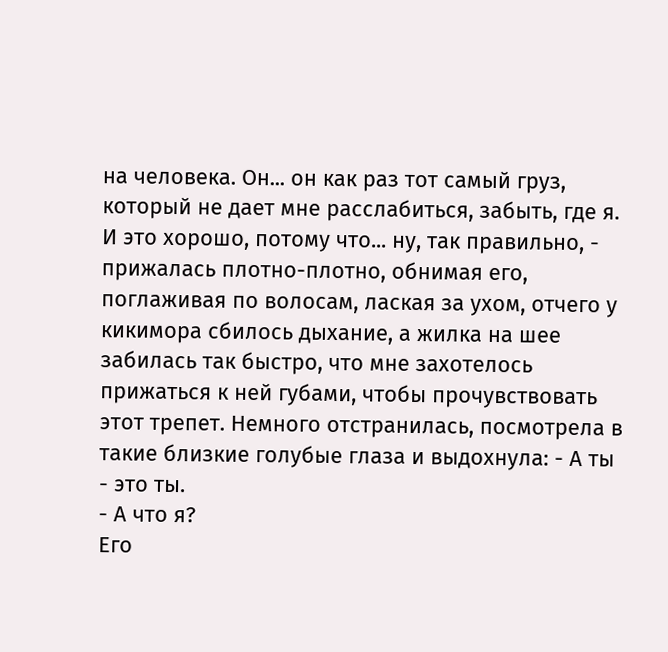на человека. Он... он как раз тот самый груз, который не дает мне расслабиться, забыть, где я. И это хорошо, потому что... ну, так правильно, - прижалась плотно-плотно, обнимая его, поглаживая по волосам, лаская за ухом, отчего у кикимора сбилось дыхание, а жилка на шее забилась так быстро, что мне захотелось прижаться к ней губами, чтобы прочувствовать этот трепет. Немного отстранилась, посмотрела в такие близкие голубые глаза и выдохнула: - А ты - это ты.
- А что я?
Его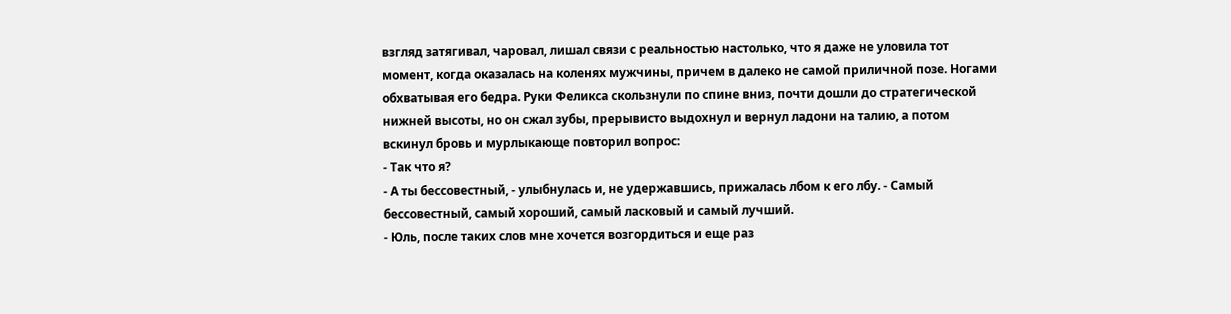взгляд затягивал, чаровал, лишал связи с реальностью настолько, что я даже не уловила тот момент, когда оказалась на коленях мужчины, причем в далеко не самой приличной позе. Ногами обхватывая его бедра. Руки Феликса скользнули по спине вниз, почти дошли до стратегической нижней высоты, но он сжал зубы, прерывисто выдохнул и вернул ладони на талию, а потом вскинул бровь и мурлыкающе повторил вопрос:
- Так что я?
- А ты бессовестный, - улыбнулась и, не удержавшись, прижалась лбом к его лбу. - Самый бессовестный, самый хороший, самый ласковый и самый лучший.
- Юль, после таких слов мне хочется возгордиться и еще раз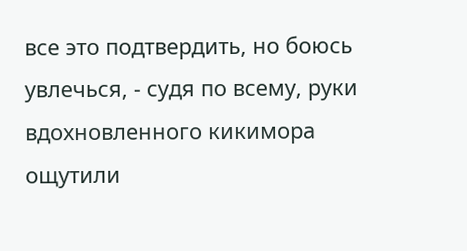все это подтвердить, но боюсь увлечься, - судя по всему, руки вдохновленного кикимора ощутили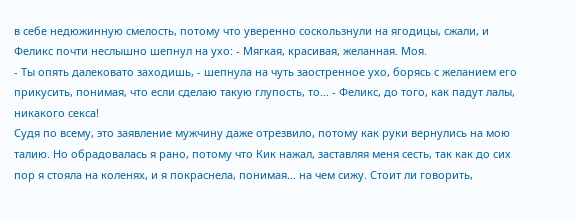в себе недюжинную смелость, потому что уверенно соскользнули на ягодицы, сжали, и Феликс почти неслышно шепнул на ухо: - Мягкая, красивая, желанная. Моя.
- Ты опять далековато заходишь, - шепнула на чуть заостренное ухо, борясь с желанием его прикусить, понимая, что если сделаю такую глупость, то... - Феликс, до того, как падут лалы, никакого секса!
Судя по всему, это заявление мужчину даже отрезвило, потому как руки вернулись на мою талию. Но обрадовалась я рано, потому что Кик нажал, заставляя меня сесть, так как до сих пор я стояла на коленях, и я покраснела, понимая... на чем сижу. Стоит ли говорить,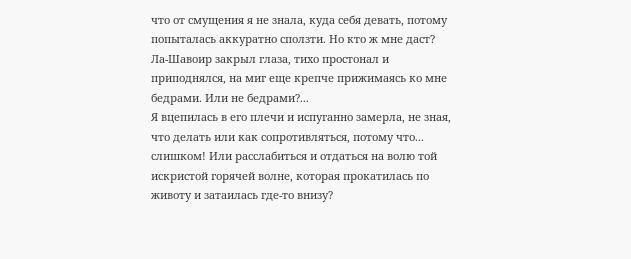что от смущения я не знала, куда себя девать, потому попыталась аккуратно сползти. Но кто ж мне даст?
Ла-Шавоир закрыл глаза, тихо простонал и приподнялся, на миг еще крепче прижимаясь ко мне бедрами. Или не бедрами?...
Я вцепилась в его плечи и испуганно замерла, не зная, что делать или как сопротивляться, потому что... слишком! Или расслабиться и отдаться на волю той искристой горячей волне, которая прокатилась по животу и затаилась где-то внизу?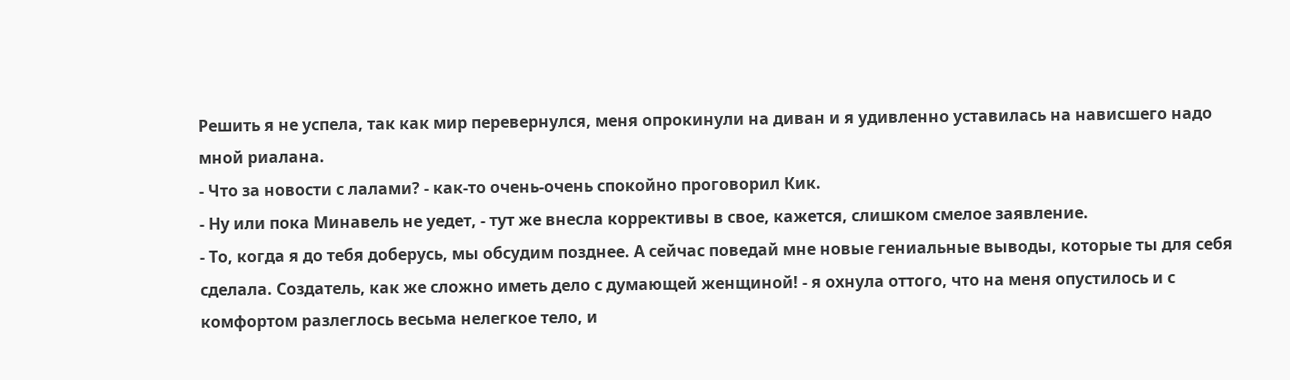Решить я не успела, так как мир перевернулся, меня опрокинули на диван и я удивленно уставилась на нависшего надо мной риалана.
- Что за новости с лалами? - как-то очень-очень спокойно проговорил Кик.
- Ну или пока Минавель не уедет, - тут же внесла коррективы в свое, кажется, слишком смелое заявление.
- То, когда я до тебя доберусь, мы обсудим позднее. А сейчас поведай мне новые гениальные выводы, которые ты для себя сделала. Создатель, как же сложно иметь дело с думающей женщиной! - я охнула оттого, что на меня опустилось и с комфортом разлеглось весьма нелегкое тело, и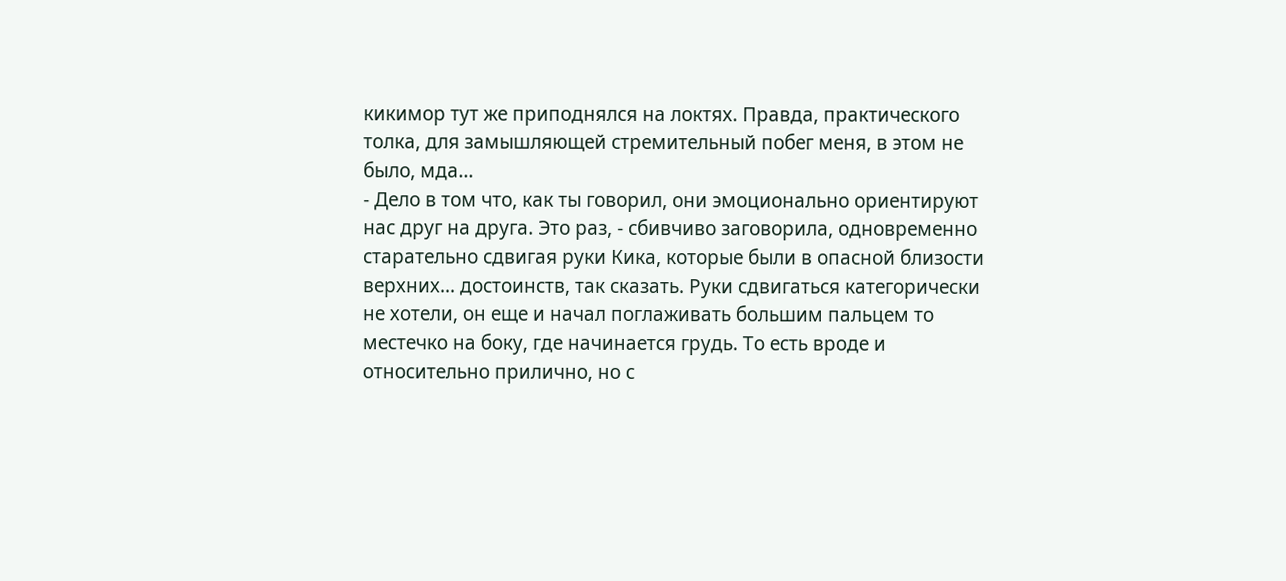кикимор тут же приподнялся на локтях. Правда, практического толка, для замышляющей стремительный побег меня, в этом не было, мда...
- Дело в том что, как ты говорил, они эмоционально ориентируют нас друг на друга. Это раз, - сбивчиво заговорила, одновременно старательно сдвигая руки Кика, которые были в опасной близости верхних... достоинств, так сказать. Руки сдвигаться категорически не хотели, он еще и начал поглаживать большим пальцем то местечко на боку, где начинается грудь. То есть вроде и относительно прилично, но с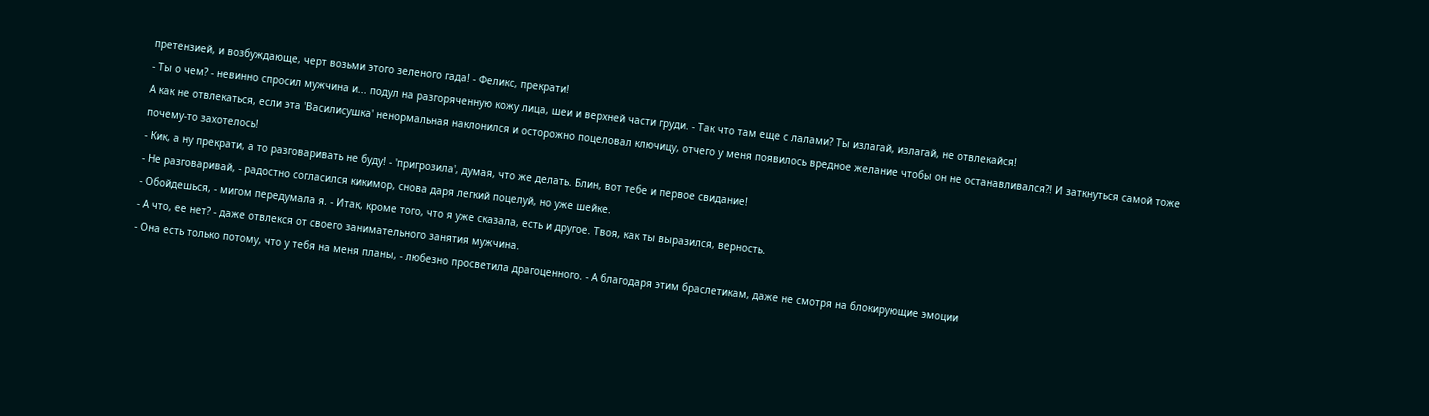претензией, и возбуждающе, черт возьми этого зеленого гада! - Феликс, прекрати!
- Ты о чем? - невинно спросил мужчина и... подул на разгоряченную кожу лица, шеи и верхней части груди. - Так что там еще с лалами? Ты излагай, излагай, не отвлекайся!
А как не отвлекаться, если эта 'Василисушка' ненормальная наклонился и осторожно поцеловал ключицу, отчего у меня появилось вредное желание чтобы он не останавливался?! И заткнуться самой тоже почему-то захотелось!
- Кик, а ну прекрати, а то разговаривать не буду! - 'пригрозила', думая, что же делать. Блин, вот тебе и первое свидание!
- Не разговаривай, - радостно согласился кикимор, снова даря легкий поцелуй, но уже шейке.
- Обойдешься, - мигом передумала я. - Итак, кроме того, что я уже сказала, есть и другое. Твоя, как ты выразился, верность.
- А что, ее нет? - даже отвлекся от своего занимательного занятия мужчина.
- Она есть только потому, что у тебя на меня планы, - любезно просветила драгоценного. - А благодаря этим браслетикам, даже не смотря на блокирующие эмоции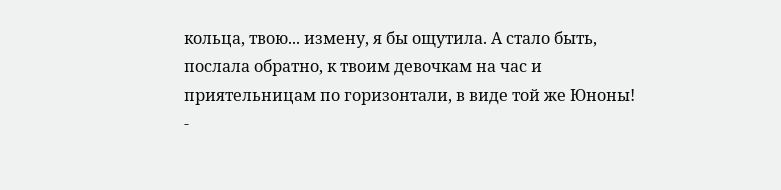кольца, твою... измену, я бы ощутила. А стало быть, послала обратно, к твоим девочкам на час и приятельницам по горизонтали, в виде той же Юноны!
-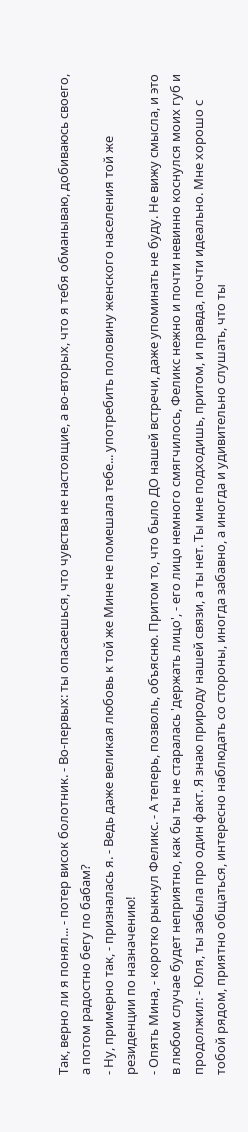Так, верно ли я понял... - потер висок болотник. - Во-первых: ты опасаешься, что чувства не настоящие, а во-вторых, что я тебя обманываю, добиваюсь своего, а потом радостно бегу по бабам?
- Ну, примерно так, - призналась я. - Ведь даже великая любовь к той же Мине не помешала тебе... употребить половину женского населения той же резиденции по назначению!
- Опять Мина, - коротко рыкнул Феликс. - А теперь, позволь, объясню. Притом то, что было ДО нашей встречи, даже упоминать не буду. Не вижу смысла, и это в любом случае будет неприятно, как бы ты не старалась 'держать лицо', - его лицо немного смягчилось, Феликс нежно и почти невинно коснулся моих губ и продолжил: - Юля, ты забыла про один факт. Я знаю природу нашей связи, а ты нет. Ты мне подходишь, притом, и правда, почти идеально. Мне хорошо с тобой рядом, приятно общаться, интересно наблюдать со стороны, иногда забавно, а иногда и удивительно слушать, что ты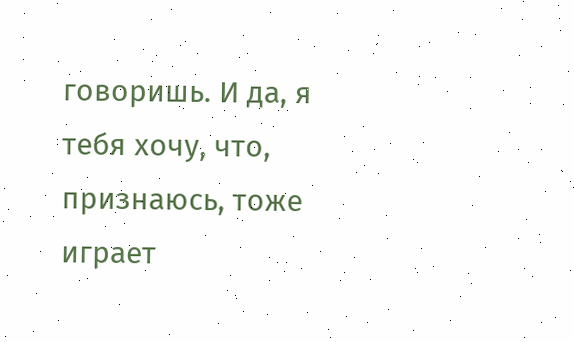говоришь. И да, я тебя хочу, что, признаюсь, тоже играет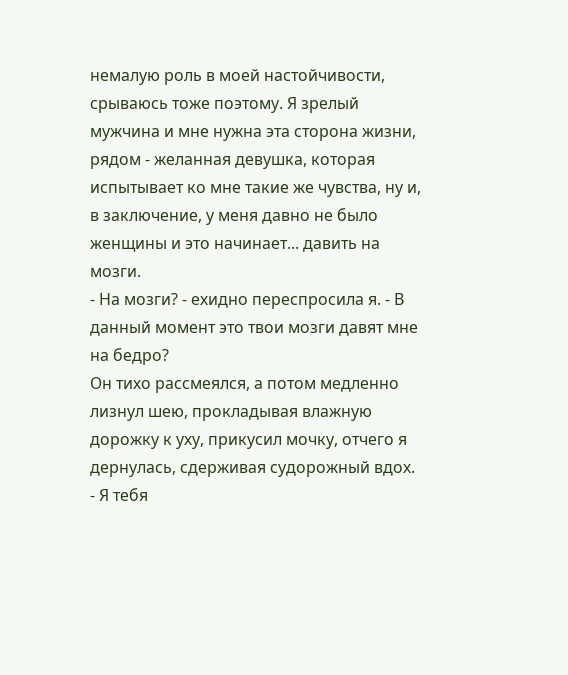немалую роль в моей настойчивости, срываюсь тоже поэтому. Я зрелый мужчина и мне нужна эта сторона жизни, рядом - желанная девушка, которая испытывает ко мне такие же чувства, ну и, в заключение, у меня давно не было женщины и это начинает... давить на мозги.
- На мозги? - ехидно переспросила я. - В данный момент это твои мозги давят мне на бедро?
Он тихо рассмеялся, а потом медленно лизнул шею, прокладывая влажную дорожку к уху, прикусил мочку, отчего я дернулась, сдерживая судорожный вдох.
- Я тебя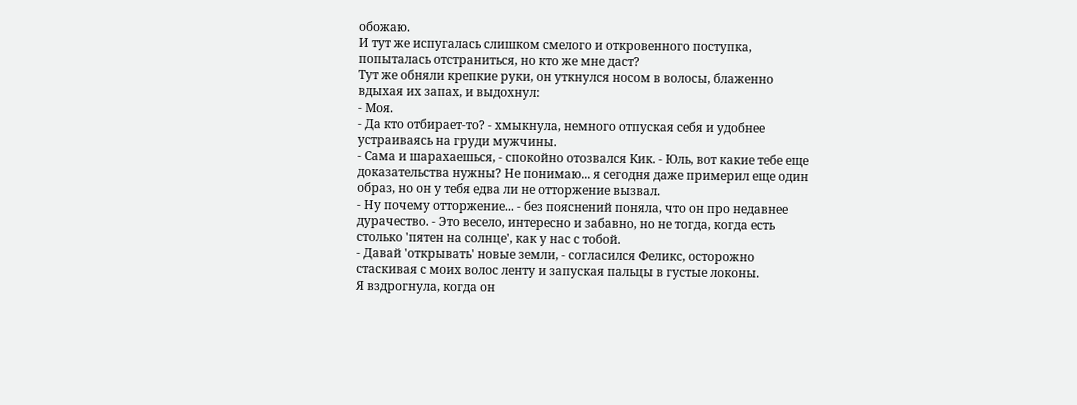обожаю.
И тут же испугалась слишком смелого и откровенного поступка, попыталась отстраниться, но кто же мне даст?
Тут же обняли крепкие руки, он уткнулся носом в волосы, блаженно вдыхая их запах, и выдохнул:
- Моя.
- Да кто отбирает-то? - хмыкнула, немного отпуская себя и удобнее устраиваясь на груди мужчины.
- Сама и шарахаешься, - спокойно отозвался Кик. - Юль, вот какие тебе еще доказательства нужны? Не понимаю... я сегодня даже примерил еще один образ, но он у тебя едва ли не отторжение вызвал.
- Ну почему отторжение... - без пояснений поняла, что он про недавнее дурачество. - Это весело, интересно и забавно, но не тогда, когда есть столько 'пятен на солнце', как у нас с тобой.
- Давай 'открывать' новые земли, - согласился Феликс, осторожно стаскивая с моих волос ленту и запуская пальцы в густые локоны.
Я вздрогнула, когда он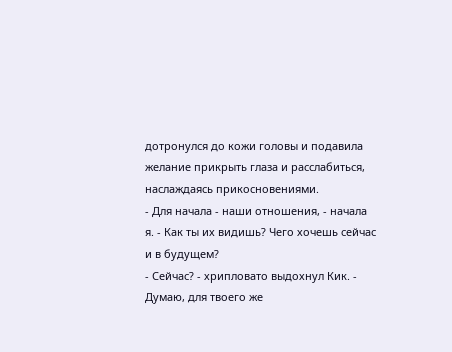дотронулся до кожи головы и подавила желание прикрыть глаза и расслабиться, наслаждаясь прикосновениями.
- Для начала - наши отношения, - начала я. - Как ты их видишь? Чего хочешь сейчас и в будущем?
- Сейчас? - хрипловато выдохнул Кик. - Думаю, для твоего же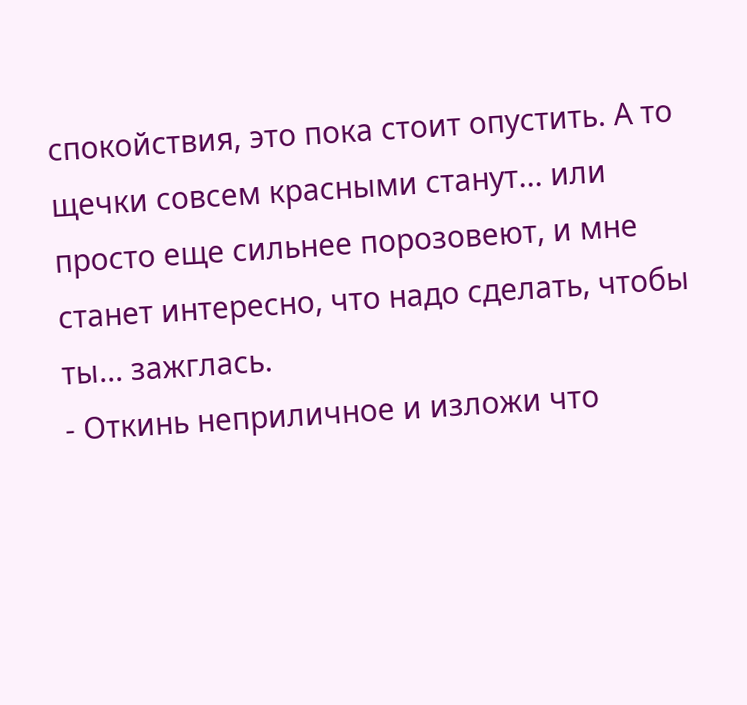спокойствия, это пока стоит опустить. А то щечки совсем красными станут... или просто еще сильнее порозовеют, и мне станет интересно, что надо сделать, чтобы ты... зажглась.
- Откинь неприличное и изложи что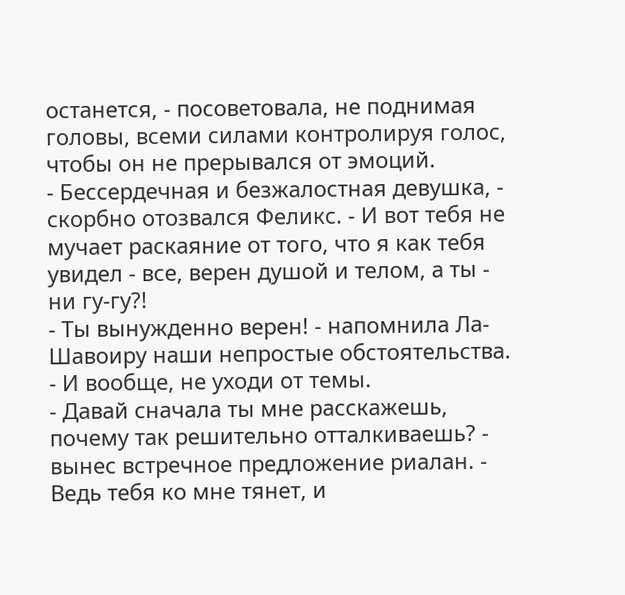останется, - посоветовала, не поднимая головы, всеми силами контролируя голос, чтобы он не прерывался от эмоций.
- Бессердечная и безжалостная девушка, - скорбно отозвался Феликс. - И вот тебя не мучает раскаяние от того, что я как тебя увидел - все, верен душой и телом, а ты - ни гу-гу?!
- Ты вынужденно верен! - напомнила Ла-Шавоиру наши непростые обстоятельства. - И вообще, не уходи от темы.
- Давай сначала ты мне расскажешь, почему так решительно отталкиваешь? - вынес встречное предложение риалан. - Ведь тебя ко мне тянет, и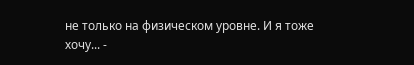не только на физическом уровне. И я тоже хочу... -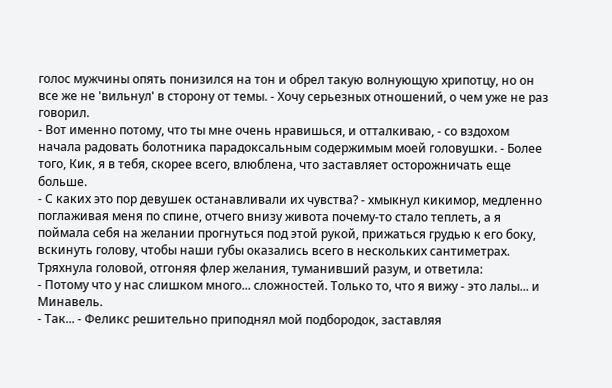голос мужчины опять понизился на тон и обрел такую волнующую хрипотцу, но он все же не 'вильнул' в сторону от темы. - Хочу серьезных отношений, о чем уже не раз говорил.
- Вот именно потому, что ты мне очень нравишься, и отталкиваю, - со вздохом начала радовать болотника парадоксальным содержимым моей головушки. - Более того, Кик, я в тебя, скорее всего, влюблена, что заставляет осторожничать еще больше.
- С каких это пор девушек останавливали их чувства? - хмыкнул кикимор, медленно поглаживая меня по спине, отчего внизу живота почему-то стало теплеть, а я поймала себя на желании прогнуться под этой рукой, прижаться грудью к его боку, вскинуть голову, чтобы наши губы оказались всего в нескольких сантиметрах.
Тряхнула головой, отгоняя флер желания, туманивший разум, и ответила:
- Потому что у нас слишком много... сложностей. Только то, что я вижу - это лалы... и Минавель.
- Так... - Феликс решительно приподнял мой подбородок, заставляя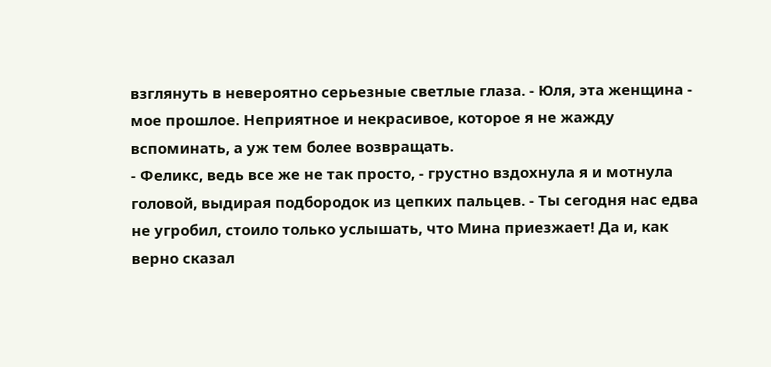взглянуть в невероятно серьезные светлые глаза. - Юля, эта женщина - мое прошлое. Неприятное и некрасивое, которое я не жажду вспоминать, а уж тем более возвращать.
- Феликс, ведь все же не так просто, - грустно вздохнула я и мотнула головой, выдирая подбородок из цепких пальцев. - Ты сегодня нас едва не угробил, стоило только услышать, что Мина приезжает! Да и, как верно сказал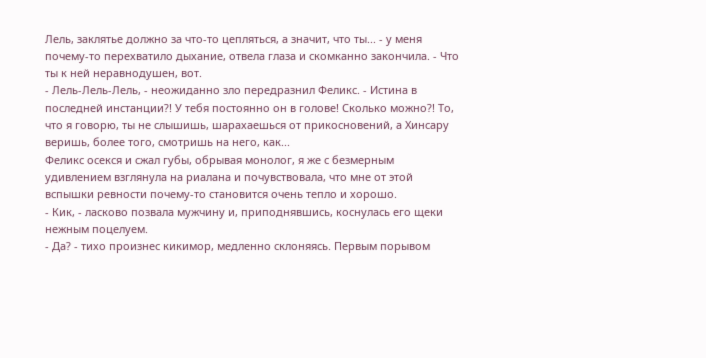Лель, заклятье должно за что-то цепляться, а значит, что ты... - у меня почему-то перехватило дыхание, отвела глаза и скомканно закончила. - Что ты к ней неравнодушен, вот.
- Лель-Лель-Лель, - неожиданно зло передразнил Феликс. - Истина в последней инстанции?! У тебя постоянно он в голове! Сколько можно?! То, что я говорю, ты не слышишь, шарахаешься от прикосновений, а Хинсару веришь, более того, смотришь на него, как...
Феликс осекся и сжал губы, обрывая монолог, я же с безмерным удивлением взглянула на риалана и почувствовала, что мне от этой вспышки ревности почему-то становится очень тепло и хорошо.
- Кик, - ласково позвала мужчину и, приподнявшись, коснулась его щеки нежным поцелуем.
- Да? - тихо произнес кикимор, медленно склоняясь. Первым порывом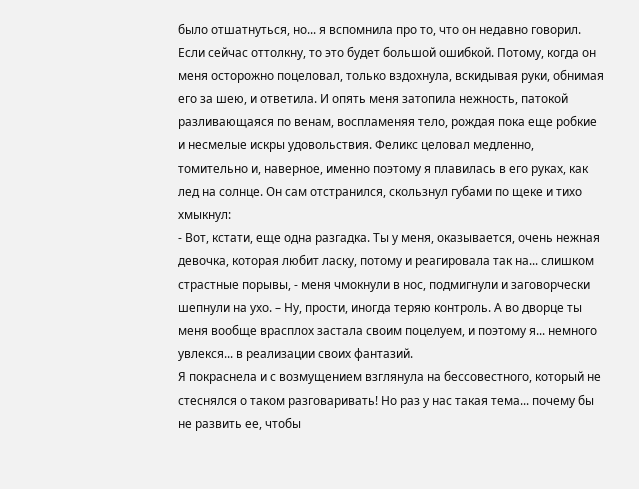было отшатнуться, но... я вспомнила про то, что он недавно говорил. Если сейчас оттолкну, то это будет большой ошибкой. Потому, когда он меня осторожно поцеловал, только вздохнула, вскидывая руки, обнимая его за шею, и ответила. И опять меня затопила нежность, патокой разливающаяся по венам, воспламеняя тело, рождая пока еще робкие и несмелые искры удовольствия. Феликс целовал медленно, томительно и, наверное, именно поэтому я плавилась в его руках, как лед на солнце. Он сам отстранился, скользнул губами по щеке и тихо хмыкнул:
- Вот, кстати, еще одна разгадка. Ты у меня, оказывается, очень нежная девочка, которая любит ласку, потому и реагировала так на... слишком страстные порывы, - меня чмокнули в нос, подмигнули и заговорчески шепнули на ухо. – Ну, прости, иногда теряю контроль. А во дворце ты меня вообще врасплох застала своим поцелуем, и поэтому я... немного увлекся... в реализации своих фантазий.
Я покраснела и с возмущением взглянула на бессовестного, который не стеснялся о таком разговаривать! Но раз у нас такая тема... почему бы не развить ее, чтобы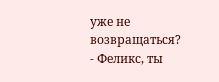уже не возвращаться?
- Феликс, ты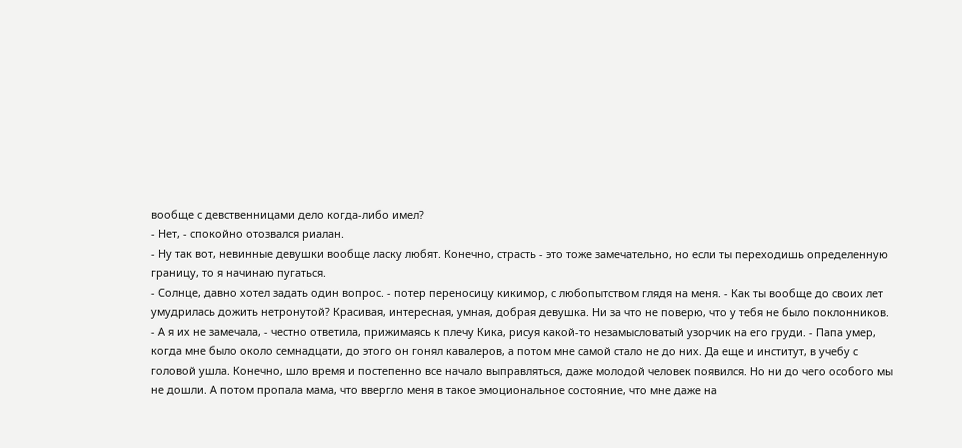вообще с девственницами дело когда-либо имел?
- Нет, - спокойно отозвался риалан.
- Ну так вот, невинные девушки вообще ласку любят. Конечно, страсть - это тоже замечательно, но если ты переходишь определенную границу, то я начинаю пугаться.
- Солнце, давно хотел задать один вопрос. - потер переносицу кикимор, с любопытством глядя на меня. - Как ты вообще до своих лет умудрилась дожить нетронутой? Красивая, интересная, умная, добрая девушка. Ни за что не поверю, что у тебя не было поклонников.
- А я их не замечала, - честно ответила, прижимаясь к плечу Кика, рисуя какой-то незамысловатый узорчик на его груди. - Папа умер, когда мне было около семнадцати, до этого он гонял кавалеров, а потом мне самой стало не до них. Да еще и институт, в учебу с головой ушла. Конечно, шло время и постепенно все начало выправляться, даже молодой человек появился. Но ни до чего особого мы не дошли. А потом пропала мама, что ввергло меня в такое эмоциональное состояние, что мне даже на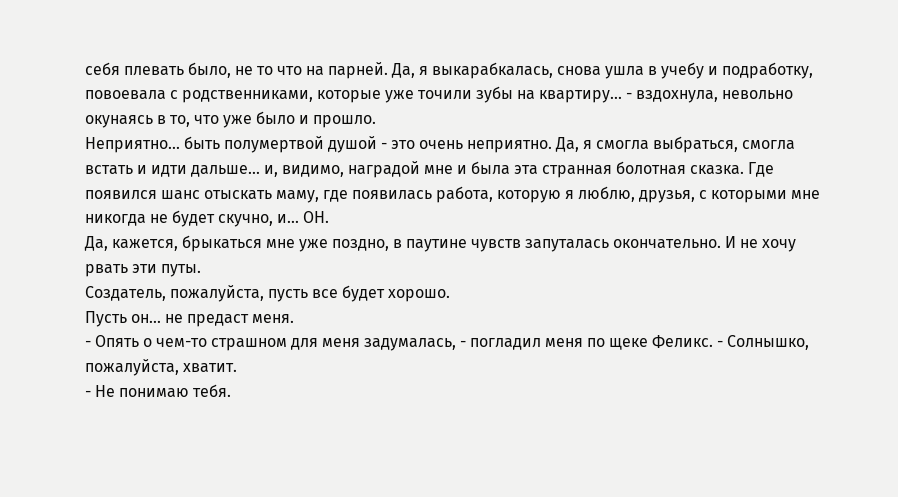себя плевать было, не то что на парней. Да, я выкарабкалась, снова ушла в учебу и подработку, повоевала с родственниками, которые уже точили зубы на квартиру... - вздохнула, невольно окунаясь в то, что уже было и прошло.
Неприятно... быть полумертвой душой - это очень неприятно. Да, я смогла выбраться, смогла встать и идти дальше... и, видимо, наградой мне и была эта странная болотная сказка. Где появился шанс отыскать маму, где появилась работа, которую я люблю, друзья, с которыми мне никогда не будет скучно, и... ОН.
Да, кажется, брыкаться мне уже поздно, в паутине чувств запуталась окончательно. И не хочу рвать эти путы.
Создатель, пожалуйста, пусть все будет хорошо.
Пусть он... не предаст меня.
- Опять о чем-то страшном для меня задумалась, - погладил меня по щеке Феликс. - Солнышко, пожалуйста, хватит.
- Не понимаю тебя.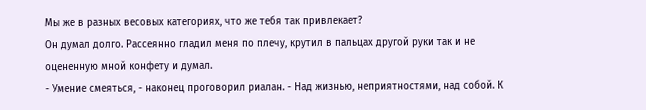Мы же в разных весовых категориях, что же тебя так привлекает?
Он думал долго. Рассеянно гладил меня по плечу, крутил в пальцах другой руки так и не оцененную мной конфету и думал.
- Умение смеяться, - наконец проговорил риалан. - Над жизнью, неприятностями, над собой. К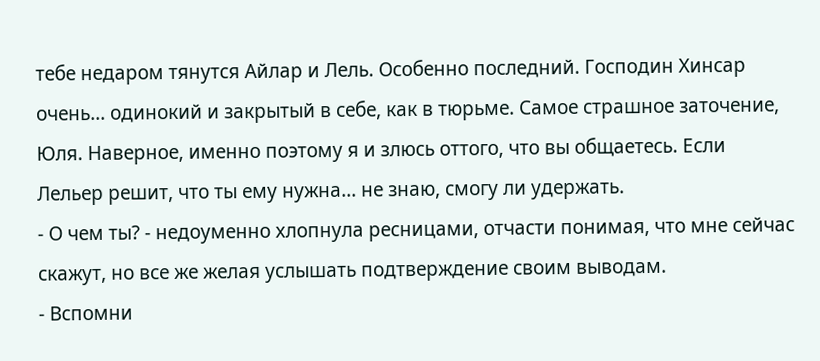тебе недаром тянутся Айлар и Лель. Особенно последний. Господин Хинсар очень... одинокий и закрытый в себе, как в тюрьме. Самое страшное заточение, Юля. Наверное, именно поэтому я и злюсь оттого, что вы общаетесь. Если Лельер решит, что ты ему нужна... не знаю, смогу ли удержать.
- О чем ты? - недоуменно хлопнула ресницами, отчасти понимая, что мне сейчас скажут, но все же желая услышать подтверждение своим выводам.
- Вспомни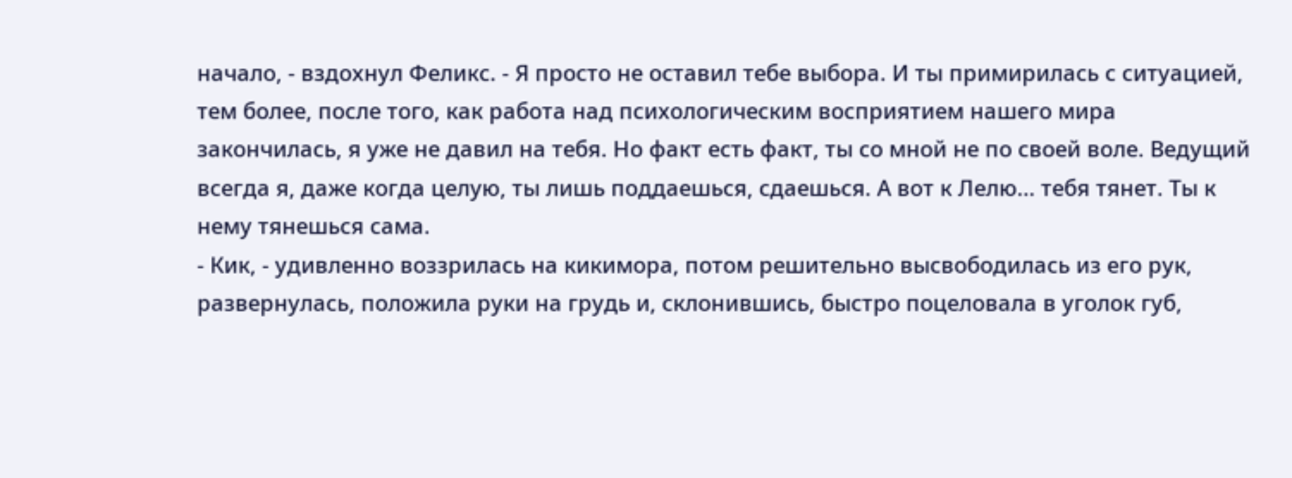начало, - вздохнул Феликс. - Я просто не оставил тебе выбора. И ты примирилась с ситуацией, тем более, после того, как работа над психологическим восприятием нашего мира закончилась, я уже не давил на тебя. Но факт есть факт, ты со мной не по своей воле. Ведущий всегда я, даже когда целую, ты лишь поддаешься, сдаешься. А вот к Лелю... тебя тянет. Ты к нему тянешься сама.
- Кик, - удивленно воззрилась на кикимора, потом решительно высвободилась из его рук, развернулась, положила руки на грудь и, склонившись, быстро поцеловала в уголок губ,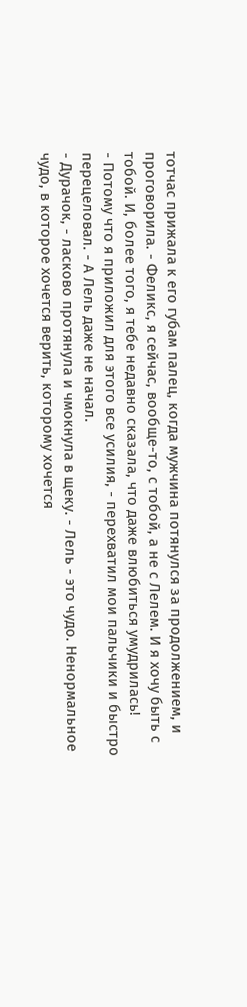тотчас прижала к его губам палец, когда мужчина потянулся за продолжением, и проговорила. - Феликс, я сейчас, вообще-то, с тобой, а не с Лелем. И я хочу быть с тобой. И, более того, я тебе недавно сказала, что даже влюбиться умудрилась!
- Потому что я приложил для этого все усилия, - перехватил мои пальчики и быстро перецеловал. - А Лель даже не начал.
- Дурачок, - ласково протянула и чмокнула в щеку. - Лель - это чудо. Ненормальное чудо, в которое хочется верить, которому хочется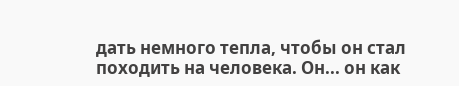дать немного тепла, чтобы он стал походить на человека. Он... он как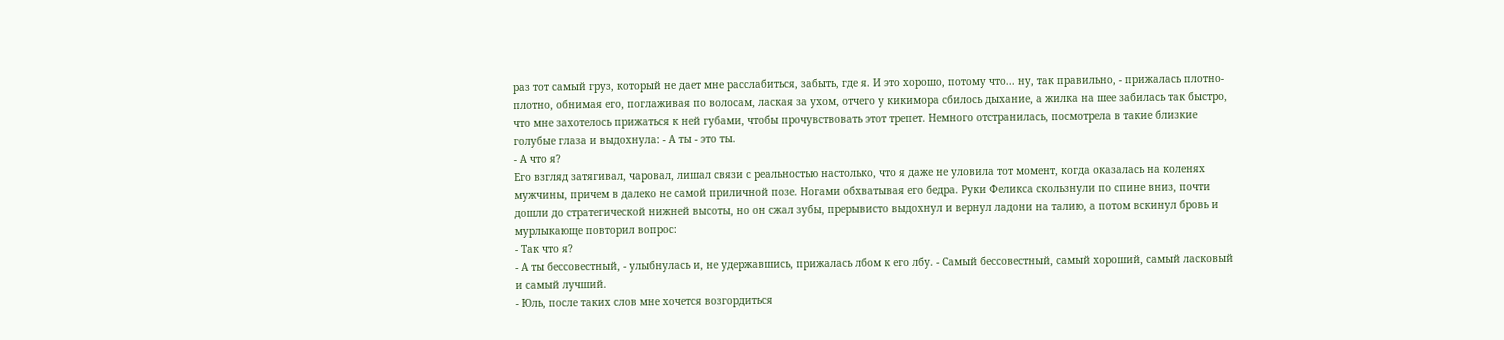раз тот самый груз, который не дает мне расслабиться, забыть, где я. И это хорошо, потому что... ну, так правильно, - прижалась плотно-плотно, обнимая его, поглаживая по волосам, лаская за ухом, отчего у кикимора сбилось дыхание, а жилка на шее забилась так быстро, что мне захотелось прижаться к ней губами, чтобы прочувствовать этот трепет. Немного отстранилась, посмотрела в такие близкие голубые глаза и выдохнула: - А ты - это ты.
- А что я?
Его взгляд затягивал, чаровал, лишал связи с реальностью настолько, что я даже не уловила тот момент, когда оказалась на коленях мужчины, причем в далеко не самой приличной позе. Ногами обхватывая его бедра. Руки Феликса скользнули по спине вниз, почти дошли до стратегической нижней высоты, но он сжал зубы, прерывисто выдохнул и вернул ладони на талию, а потом вскинул бровь и мурлыкающе повторил вопрос:
- Так что я?
- А ты бессовестный, - улыбнулась и, не удержавшись, прижалась лбом к его лбу. - Самый бессовестный, самый хороший, самый ласковый и самый лучший.
- Юль, после таких слов мне хочется возгордиться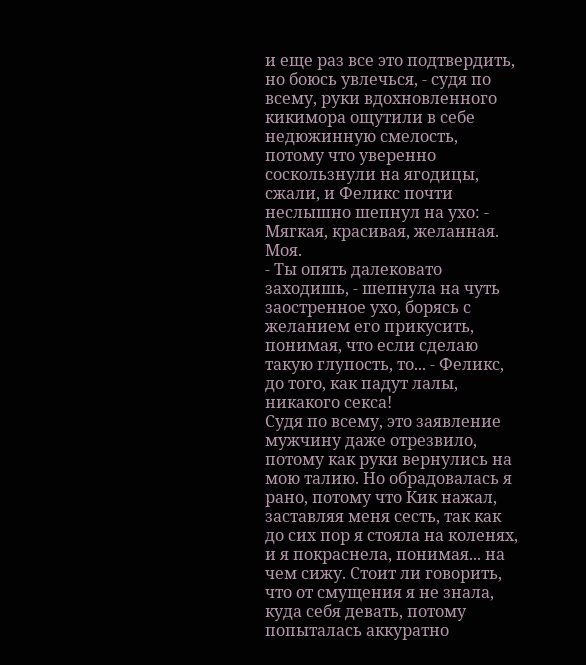и еще раз все это подтвердить, но боюсь увлечься, - судя по всему, руки вдохновленного кикимора ощутили в себе недюжинную смелость, потому что уверенно соскользнули на ягодицы, сжали, и Феликс почти неслышно шепнул на ухо: - Мягкая, красивая, желанная. Моя.
- Ты опять далековато заходишь, - шепнула на чуть заостренное ухо, борясь с желанием его прикусить, понимая, что если сделаю такую глупость, то... - Феликс, до того, как падут лалы, никакого секса!
Судя по всему, это заявление мужчину даже отрезвило, потому как руки вернулись на мою талию. Но обрадовалась я рано, потому что Кик нажал, заставляя меня сесть, так как до сих пор я стояла на коленях, и я покраснела, понимая... на чем сижу. Стоит ли говорить, что от смущения я не знала, куда себя девать, потому попыталась аккуратно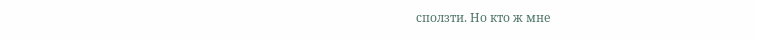сползти. Но кто ж мне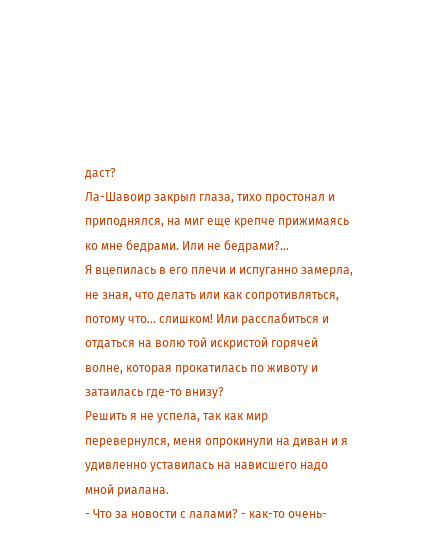даст?
Ла-Шавоир закрыл глаза, тихо простонал и приподнялся, на миг еще крепче прижимаясь ко мне бедрами. Или не бедрами?...
Я вцепилась в его плечи и испуганно замерла, не зная, что делать или как сопротивляться, потому что... слишком! Или расслабиться и отдаться на волю той искристой горячей волне, которая прокатилась по животу и затаилась где-то внизу?
Решить я не успела, так как мир перевернулся, меня опрокинули на диван и я удивленно уставилась на нависшего надо мной риалана.
- Что за новости с лалами? - как-то очень-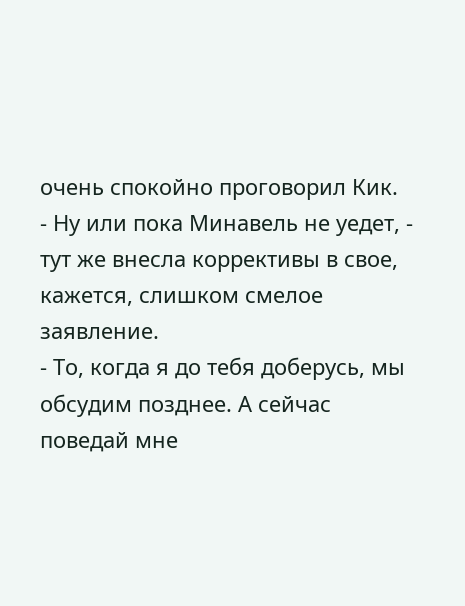очень спокойно проговорил Кик.
- Ну или пока Минавель не уедет, - тут же внесла коррективы в свое, кажется, слишком смелое заявление.
- То, когда я до тебя доберусь, мы обсудим позднее. А сейчас поведай мне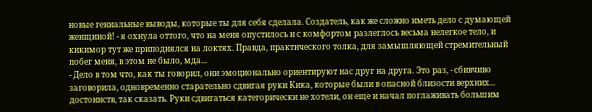новые гениальные выводы, которые ты для себя сделала. Создатель, как же сложно иметь дело с думающей женщиной! - я охнула оттого, что на меня опустилось и с комфортом разлеглось весьма нелегкое тело, и кикимор тут же приподнялся на локтях. Правда, практического толка, для замышляющей стремительный побег меня, в этом не было, мда...
- Дело в том что, как ты говорил, они эмоционально ориентируют нас друг на друга. Это раз, - сбивчиво заговорила, одновременно старательно сдвигая руки Кика, которые были в опасной близости верхних... достоинств, так сказать. Руки сдвигаться категорически не хотели, он еще и начал поглаживать большим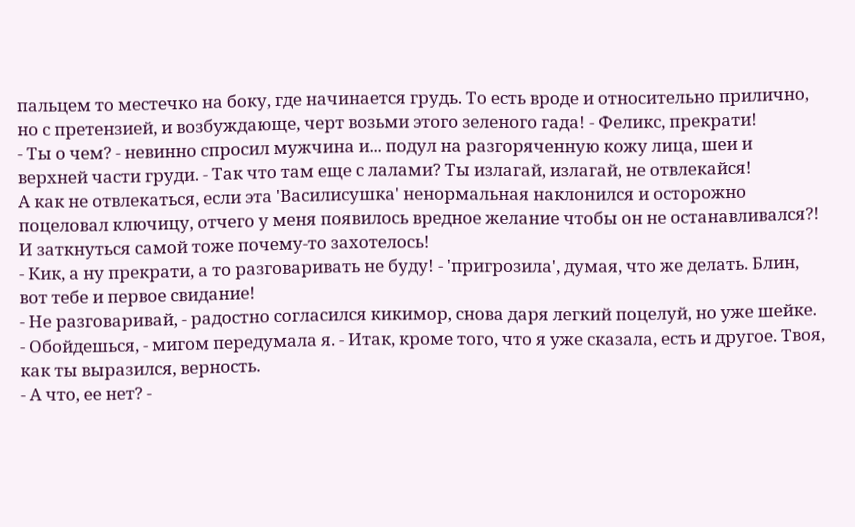пальцем то местечко на боку, где начинается грудь. То есть вроде и относительно прилично, но с претензией, и возбуждающе, черт возьми этого зеленого гада! - Феликс, прекрати!
- Ты о чем? - невинно спросил мужчина и... подул на разгоряченную кожу лица, шеи и верхней части груди. - Так что там еще с лалами? Ты излагай, излагай, не отвлекайся!
А как не отвлекаться, если эта 'Василисушка' ненормальная наклонился и осторожно поцеловал ключицу, отчего у меня появилось вредное желание чтобы он не останавливался?! И заткнуться самой тоже почему-то захотелось!
- Кик, а ну прекрати, а то разговаривать не буду! - 'пригрозила', думая, что же делать. Блин, вот тебе и первое свидание!
- Не разговаривай, - радостно согласился кикимор, снова даря легкий поцелуй, но уже шейке.
- Обойдешься, - мигом передумала я. - Итак, кроме того, что я уже сказала, есть и другое. Твоя, как ты выразился, верность.
- А что, ее нет? -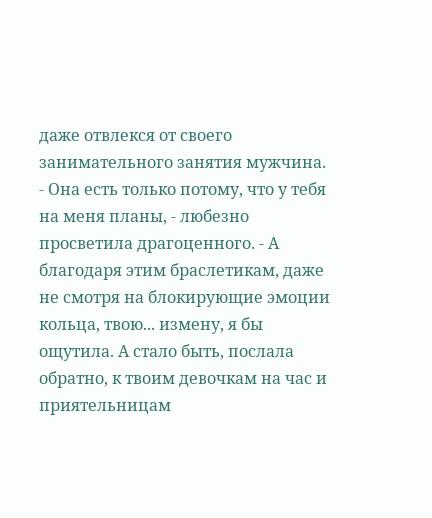даже отвлекся от своего занимательного занятия мужчина.
- Она есть только потому, что у тебя на меня планы, - любезно просветила драгоценного. - А благодаря этим браслетикам, даже не смотря на блокирующие эмоции кольца, твою... измену, я бы ощутила. А стало быть, послала обратно, к твоим девочкам на час и приятельницам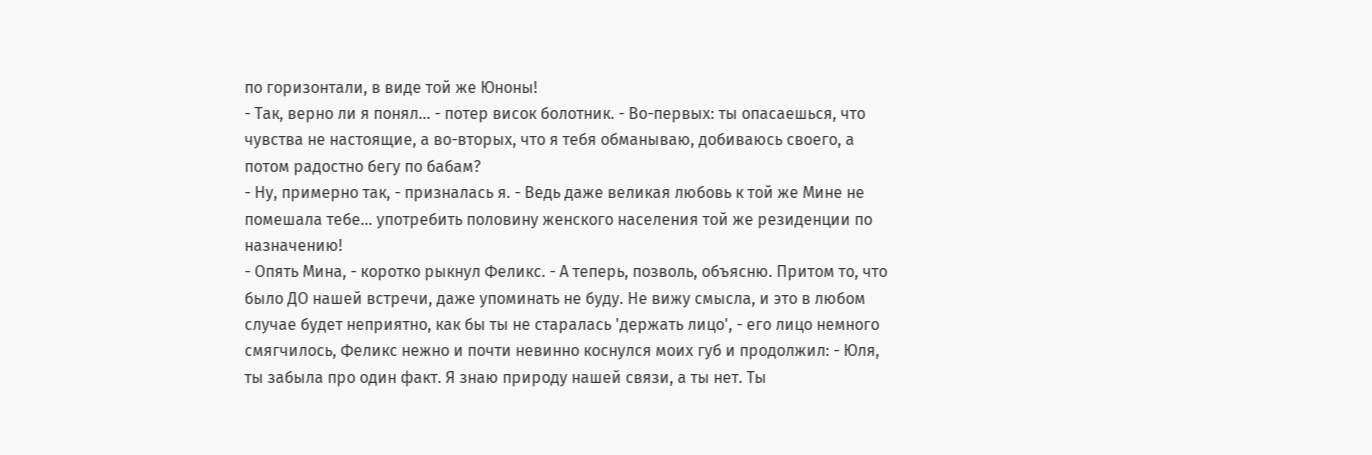по горизонтали, в виде той же Юноны!
- Так, верно ли я понял... - потер висок болотник. - Во-первых: ты опасаешься, что чувства не настоящие, а во-вторых, что я тебя обманываю, добиваюсь своего, а потом радостно бегу по бабам?
- Ну, примерно так, - призналась я. - Ведь даже великая любовь к той же Мине не помешала тебе... употребить половину женского населения той же резиденции по назначению!
- Опять Мина, - коротко рыкнул Феликс. - А теперь, позволь, объясню. Притом то, что было ДО нашей встречи, даже упоминать не буду. Не вижу смысла, и это в любом случае будет неприятно, как бы ты не старалась 'держать лицо', - его лицо немного смягчилось, Феликс нежно и почти невинно коснулся моих губ и продолжил: - Юля, ты забыла про один факт. Я знаю природу нашей связи, а ты нет. Ты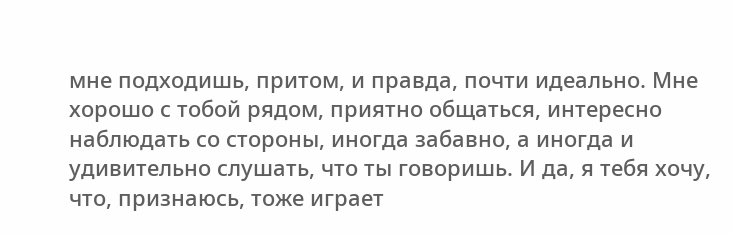мне подходишь, притом, и правда, почти идеально. Мне хорошо с тобой рядом, приятно общаться, интересно наблюдать со стороны, иногда забавно, а иногда и удивительно слушать, что ты говоришь. И да, я тебя хочу, что, признаюсь, тоже играет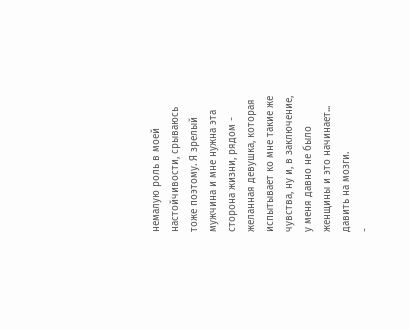немалую роль в моей настойчивости, срываюсь тоже поэтому. Я зрелый мужчина и мне нужна эта сторона жизни, рядом - желанная девушка, которая испытывает ко мне такие же чувства, ну и, в заключение, у меня давно не было женщины и это начинает... давить на мозги.
-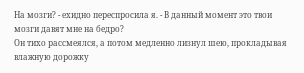На мозги? - ехидно переспросила я. - В данный момент это твои мозги давят мне на бедро?
Он тихо рассмеялся, а потом медленно лизнул шею, прокладывая влажную дорожку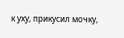к уху, прикусил мочку,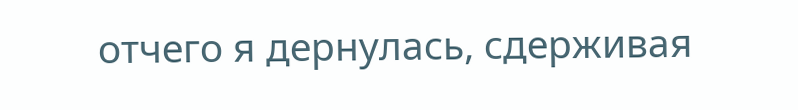отчего я дернулась, сдерживая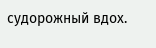судорожный вдох.